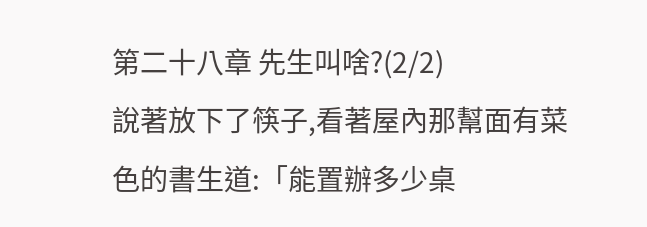第二十八章 先生叫啥?(2/2)
說著放下了筷子,看著屋內那幫面有菜色的書生道:「能置辦多少桌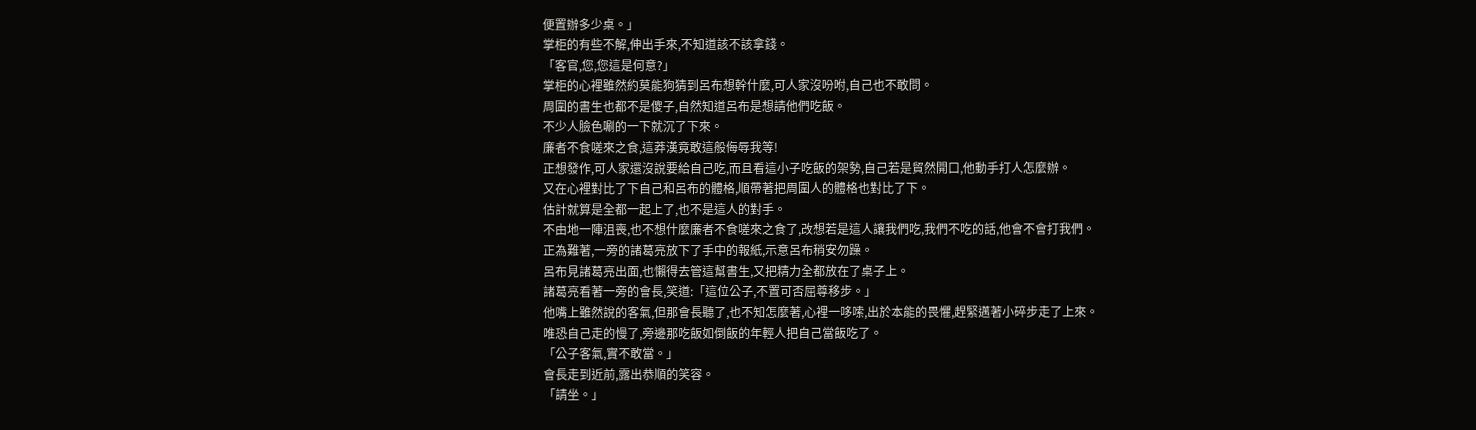便置辦多少桌。」
掌柜的有些不解,伸出手來,不知道該不該拿錢。
「客官,您,您這是何意?」
掌柜的心裡雖然約莫能狗猜到呂布想幹什麼,可人家沒吩咐,自己也不敢問。
周圍的書生也都不是傻子,自然知道呂布是想請他們吃飯。
不少人臉色唰的一下就沉了下來。
廉者不食嗟來之食,這莽漢竟敢這般侮辱我等!
正想發作,可人家還沒說要給自己吃,而且看這小子吃飯的架勢,自己若是貿然開口,他動手打人怎麼辦。
又在心裡對比了下自己和呂布的體格,順帶著把周圍人的體格也對比了下。
估計就算是全都一起上了,也不是這人的對手。
不由地一陣沮喪,也不想什麼廉者不食嗟來之食了,改想若是這人讓我們吃,我們不吃的話,他會不會打我們。
正為難著,一旁的諸葛亮放下了手中的報紙,示意呂布稍安勿躁。
呂布見諸葛亮出面,也懶得去管這幫書生,又把精力全都放在了桌子上。
諸葛亮看著一旁的會長,笑道:「這位公子,不置可否屈尊移步。」
他嘴上雖然說的客氣,但那會長聽了,也不知怎麼著,心裡一哆嗦,出於本能的畏懼,趕緊邁著小碎步走了上來。
唯恐自己走的慢了,旁邊那吃飯如倒飯的年輕人把自己當飯吃了。
「公子客氣,實不敢當。」
會長走到近前,露出恭順的笑容。
「請坐。」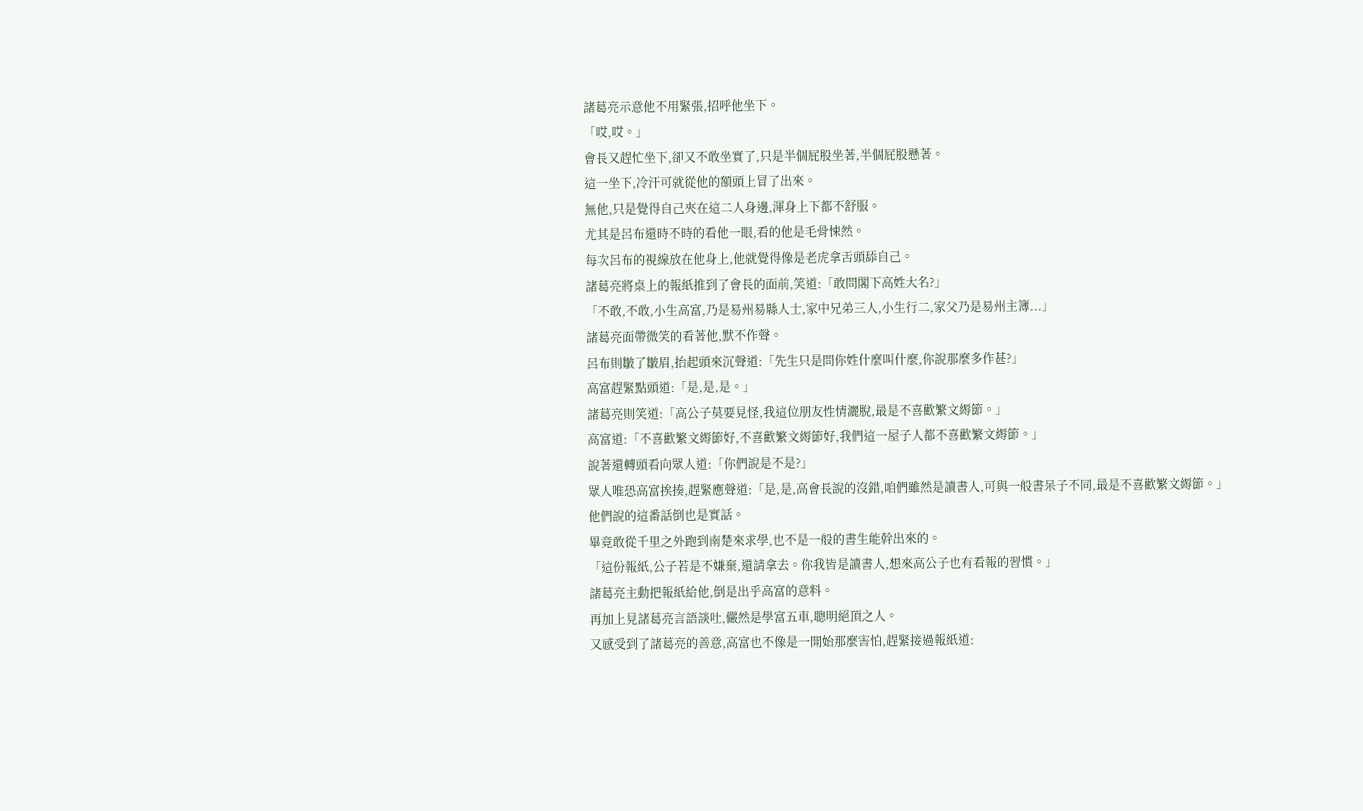諸葛亮示意他不用緊張,招呼他坐下。
「哎,哎。」
會長又趕忙坐下,卻又不敢坐實了,只是半個屁股坐著,半個屁股懸著。
這一坐下,冷汗可就從他的額頭上冒了出來。
無他,只是覺得自己夾在這二人身邊,渾身上下都不舒服。
尤其是呂布還時不時的看他一眼,看的他是毛骨悚然。
每次呂布的視線放在他身上,他就覺得像是老虎拿舌頭舔自己。
諸葛亮將桌上的報紙推到了會長的面前,笑道:「敢問閣下高姓大名?」
「不敢,不敢,小生高富,乃是易州易縣人士,家中兄弟三人,小生行二,家父乃是易州主簿...」
諸葛亮面帶微笑的看著他,默不作聲。
呂布則皺了皺眉,抬起頭來沉聲道:「先生只是問你姓什麼叫什麼,你說那麼多作甚?」
高富趕緊點頭道:「是,是,是。」
諸葛亮則笑道:「高公子莫要見怪,我這位朋友性情灑脫,最是不喜歡繁文縟節。」
高富道:「不喜歡繁文縟節好,不喜歡繁文縟節好,我們這一屋子人都不喜歡繁文縟節。」
說著還轉頭看向眾人道:「你們說是不是?」
眾人唯恐高富挨揍,趕緊應聲道:「是,是,高會長說的沒錯,咱們雖然是讀書人,可與一般書呆子不同,最是不喜歡繁文縟節。」
他們說的這番話倒也是實話。
畢竟敢從千里之外跑到南楚來求學,也不是一般的書生能幹出來的。
「這份報紙,公子若是不嫌棄,還請拿去。你我皆是讀書人,想來高公子也有看報的習慣。」
諸葛亮主動把報紙給他,倒是出乎高富的意料。
再加上見諸葛亮言語談吐,儼然是學富五車,聰明絕頂之人。
又感受到了諸葛亮的善意,高富也不像是一開始那麼害怕,趕緊接過報紙道: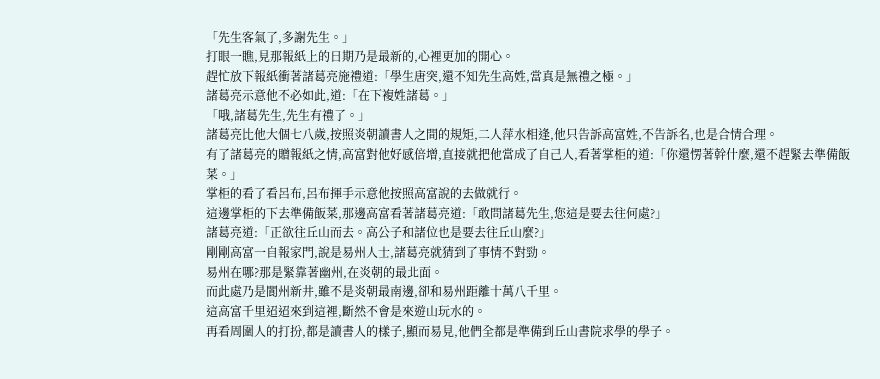「先生客氣了,多謝先生。」
打眼一瞧,見那報紙上的日期乃是最新的,心裡更加的開心。
趕忙放下報紙衝著諸葛亮施禮道:「學生唐突,還不知先生高姓,當真是無禮之極。」
諸葛亮示意他不必如此,道:「在下複姓諸葛。」
「哦,諸葛先生,先生有禮了。」
諸葛亮比他大個七八歲,按照炎朝讀書人之間的規矩,二人萍水相逢,他只告訴高富姓,不告訴名,也是合情合理。
有了諸葛亮的贈報紙之情,高富對他好感倍增,直接就把他當成了自己人,看著掌柜的道:「你還愣著幹什麼,還不趕緊去準備飯菜。」
掌柜的看了看呂布,呂布揮手示意他按照高富說的去做就行。
這邊掌柜的下去準備飯菜,那邊高富看著諸葛亮道:「敢問諸葛先生,您這是要去往何處?」
諸葛亮道:「正欲往丘山而去。高公子和諸位也是要去往丘山麼?」
剛剛高富一自報家門,說是易州人士,諸葛亮就猜到了事情不對勁。
易州在哪?那是緊靠著幽州,在炎朝的最北面。
而此處乃是閬州新井,雖不是炎朝最南邊,卻和易州距離十萬八千里。
這高富千里迢迢來到這裡,斷然不會是來遊山玩水的。
再看周圍人的打扮,都是讀書人的樣子,顯而易見,他們全都是準備到丘山書院求學的學子。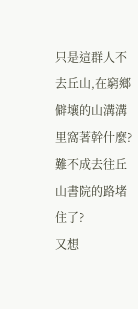只是這群人不去丘山,在窮鄉僻壤的山溝溝里窩著幹什麼?
難不成去往丘山書院的路堵住了?
又想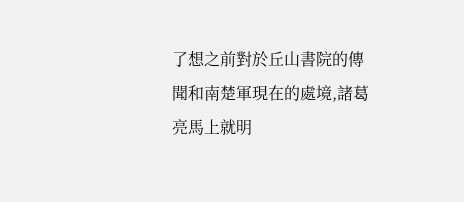了想之前對於丘山書院的傳聞和南楚軍現在的處境,諸葛亮馬上就明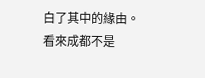白了其中的緣由。
看來成都不是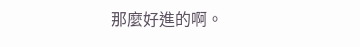那麼好進的啊。